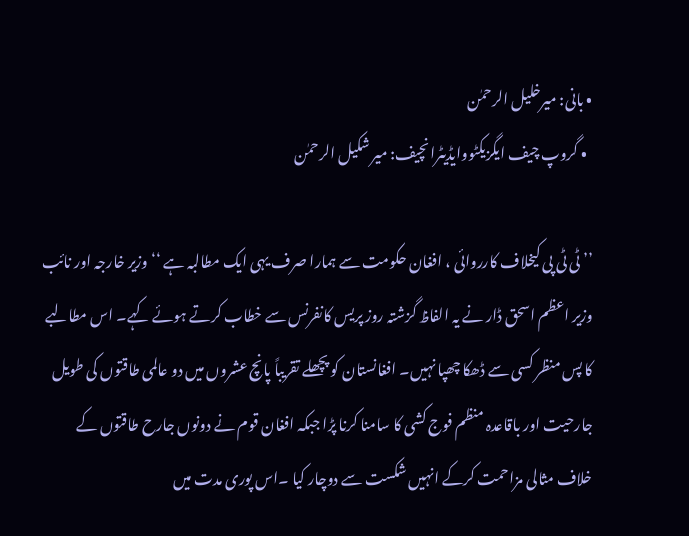• بانی: میرخلیل الرحمٰن
  • گروپ چیف ایگزیکٹووایڈیٹرانچیف: میر شکیل الرحمٰن

’’ٹی ٹی پی کیخلاف کارروائی ، افغان حکومت سے ہمارا صرف یہی ایک مطالبہ ہے ‘‘وزیر خارجہ اور نائب وزیر اعظم اسحق ڈار نے یہ الفاظ گزشتہ روز پریس کانفرنس سے خطاب کرتے ہوئے کہے۔ اس مطالبے کا پس منظر کسی سے ڈھکا چھپا نہیں۔ افغانستان کو پچھلے تقریباً پانچ عشروں میں دو عالمی طاقتوں کی طویل جارحیت اور باقاعدہ منظم فوج کشی کا سامنا کرنا پڑا جبکہ افغان قوم نے دونوں جارح طاقتوں کے خلاف مثالی مزاحمت کرکے انہیں شکست سے دوچار کیا ۔اس پوری مدت میں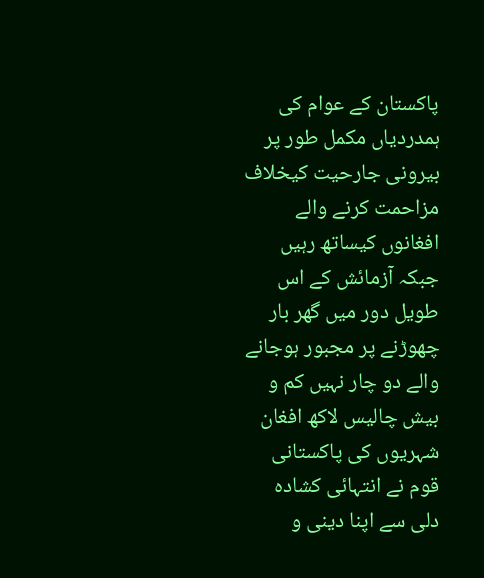پاکستان کے عوام کی ہمدردیاں مکمل طور پر بیرونی جارحیت کیخلاف مزاحمت کرنے والے افغانوں کیساتھ رہیں جبکہ آزمائش کے اس طویل دور میں گھر بار چھوڑنے پر مجبور ہوجانے والے دو چار نہیں کم و بیش چالیس لاکھ افغان شہریوں کی پاکستانی قوم نے انتہائی کشادہ دلی سے اپنا دینی و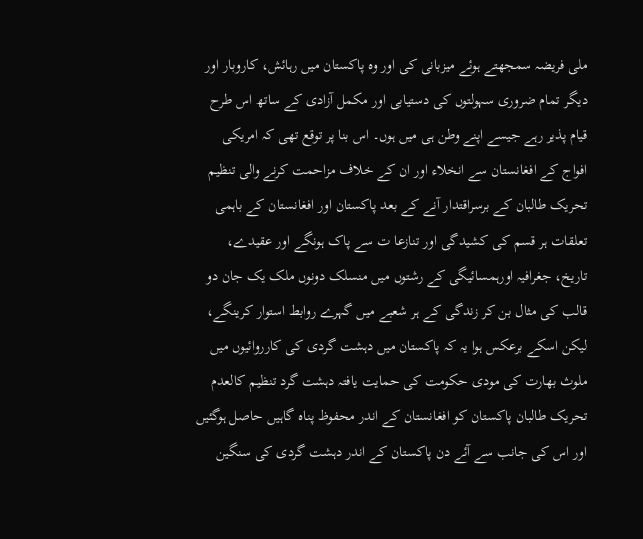ملی فریضہ سمجھتے ہوئے میزبانی کی اور وہ پاکستان میں رہائش، کاروبار اور دیگر تمام ضروری سہولتوں کی دستیابی اور مکمل آزادی کے ساتھ اس طرح قیام پذیر رہے جیسے اپنے وطن ہی میں ہوں۔ اس بنا پر توقع تھی کہ امریکی افواج کے افغانستان سے انخلاء اور ان کے خلاف مزاحمت کرنے والی تنظیم تحریک طالبان کے برسراقتدار آنے کے بعد پاکستان اور افغانستان کے باہمی تعلقات ہر قسم کی کشیدگی اور تنازعا ت سے پاک ہونگے اور عقیدے، تاریخ، جغرافیہ اورہمسائیگی کے رشتوں میں منسلک دونوں ملک یک جان دو قالب کی مثال بن کر زندگی کے ہر شعبے میں گہرے روابط استوار کرینگے، لیکن اسکے برعکس ہوا یہ کہ پاکستان میں دہشت گردی کی کارروائیوں میں ملوث بھارت کی مودی حکومت کی حمایت یافتہ دہشت گرد تنظیم کالعدم تحریک طالبان پاکستان کو افغانستان کے اندر محفوظ پناہ گاہیں حاصل ہوگئیں اور اس کی جانب سے آئے دن پاکستان کے اندر دہشت گردی کی سنگین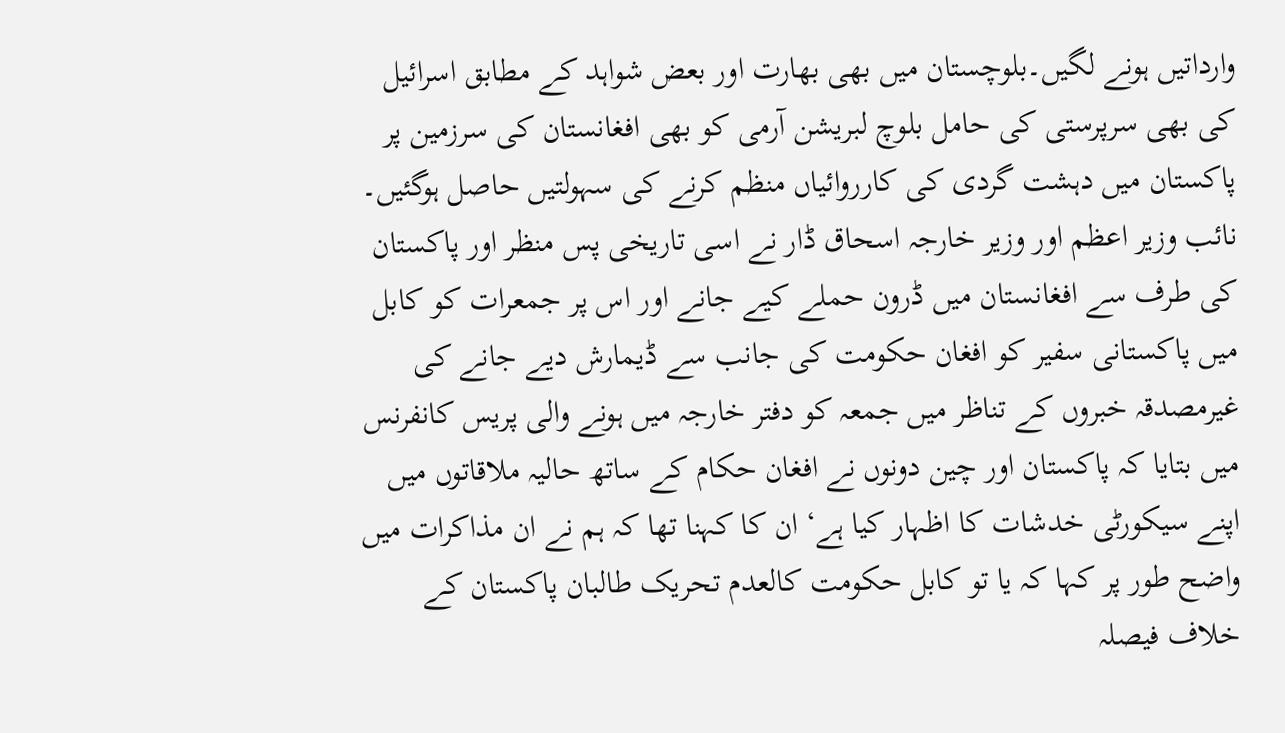وارداتیں ہونے لگیں۔بلوچستان میں بھی بھارت اور بعض شواہد کے مطابق اسرائیل کی بھی سرپرستی کی حامل بلوچ لبریشن آرمی کو بھی افغانستان کی سرزمین پر پاکستان میں دہشت گردی کی کارروائیاں منظم کرنے کی سہولتیں حاصل ہوگئیں۔ نائب وزیر اعظم اور وزیر خارجہ اسحاق ڈار نے اسی تاریخی پس منظر اور پاکستان کی طرف سے افغانستان میں ڈرون حملے کیے جانے اور اس پر جمعرات کو کابل میں پاکستانی سفیر کو افغان حکومت کی جانب سے ڈیمارش دیے جانے کی غیرمصدقہ خبروں کے تناظر میں جمعہ کو دفتر خارجہ میں ہونے والی پریس کانفرنس میں بتایا کہ پاکستان اور چین دونوں نے افغان حکام کے ساتھ حالیہ ملاقاتوں میں اپنے سیکورٹی خدشات کا اظہار کیا ہے‘ ان کا کہنا تھا کہ ہم نے ان مذاکرات میں واضح طور پر کہا کہ یا تو کابل حکومت کالعدم تحریک طالبان پاکستان کے خلاف فیصلہ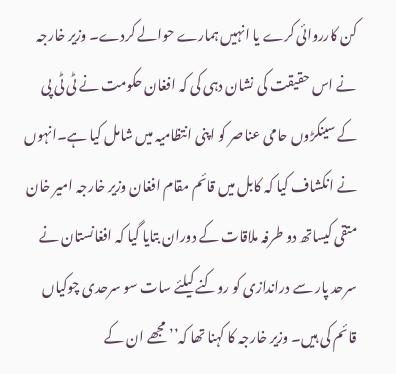کن کارروائی کرے یا انہیں ہمارے حوالے کردے۔ وزیر خارجہ نے اس حقیقت کی نشان دہی کی کہ افغان حکومت نے ٹی ٹی پی کے سینکڑوں حامی عناصر کو اپنی انتظامیہ میں شامل کیا ہے۔انہوں نے انکشاف کیا کہ کابل میں قائم مقام افغان وزیر خارجہ امیر خان متقی کیساتھ دو طرفہ ملاقات کے دوران بتایا گیا کہ افغانستان نے سرحد پار سے دراندازی کو روکنے کیلئے سات سو سرحدی چوکیاں قائم کی ہیں۔ وزیر خارجہ کا کہنا تھا کہ’’ مجھے ان کے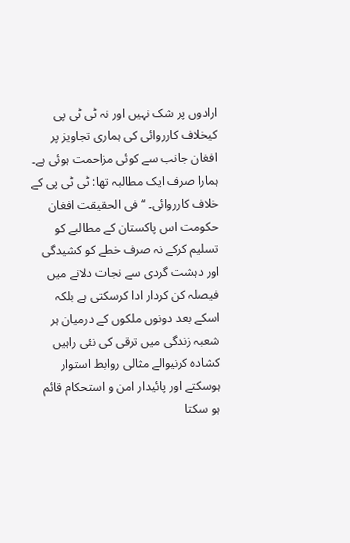ارادوں پر شک نہیں اور نہ ٹی ٹی پی کیخلاف کارروائی کی ہماری تجاویز پر افغان جانب سے کوئی مزاحمت ہوئی ہے۔ ہمارا صرف ایک مطالبہ تھا: ٹی ٹی پی کے خلاف کارروائی۔ ‘‘ فی الحقیقت افغان حکومت اس پاکستان کے مطالبے کو تسلیم کرکے نہ صرف خطے کو کشیدگی اور دہشت گردی سے نجات دلانے میں فیصلہ کن کردار ادا کرسکتی ہے بلکہ اسکے بعد دونوں ملکوں کے درمیان ہر شعبہ زندگی میں ترقی کی نئی راہیں کشادہ کرنیوالے مثالی روابط استوار ہوسکتے اور پائیدار امن و استحکام قائم ہو سکتا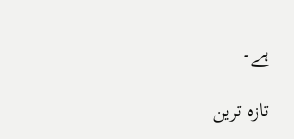ہے۔

تازہ ترین